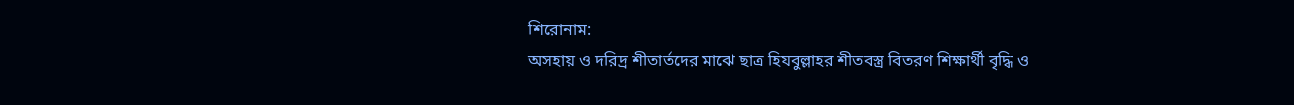শিরোনাম:
অসহায় ও দরিদ্র শীতার্তদের মাঝে ছাত্র হিযবুল্লাহর শীতবস্ত্র বিতরণ শিক্ষার্থী বৃদ্ধি ও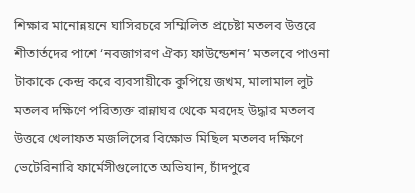শিক্ষার মানোন্নয়নে ঘাসিরচরে সম্মিলিত প্রচেষ্টা মতলব উত্তরে শীতার্তদের পাশে ‘নবজাগরণ ঐক্য ফাউন্ডেশন’ মতলবে পাওনা টাকাকে কেন্দ্র করে ব্যবসায়ীকে কুপিয়ে জখম, মালামাল লুট মতলব দক্ষিণে পরিত্যক্ত রান্নাঘর থেকে মরদেহ উদ্ধার মতলব উত্তরে খেলাফত মজলিসের বিক্ষোভ মিছিল মতলব দক্ষিণে ভেটেরিনারি ফার্মেসীগুলোতে অভিযান, চাঁদপুরে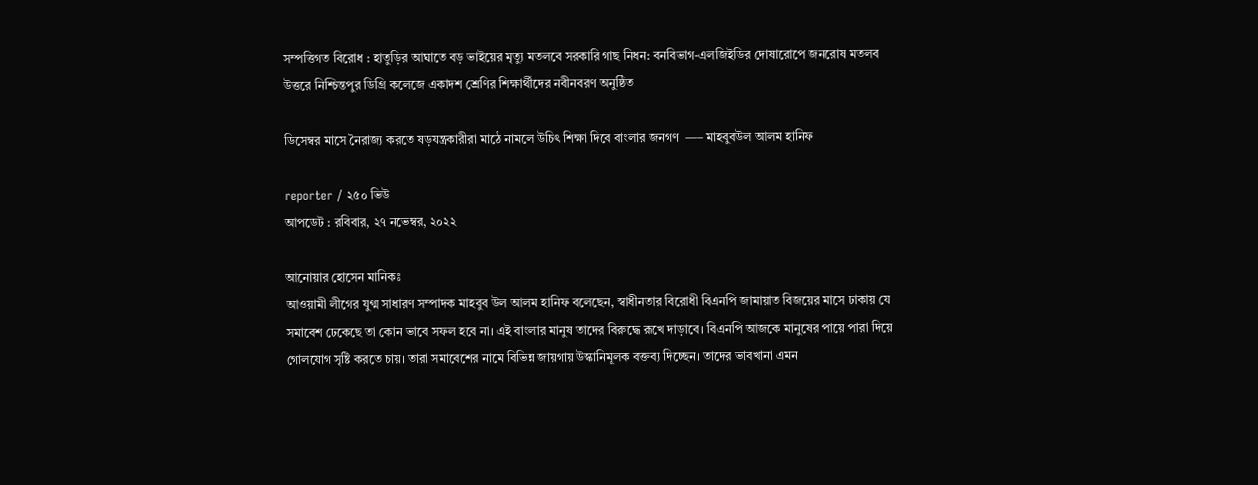সম্পত্তিগত বিরোধ : হাতুড়ির আঘাতে বড় ভাইয়ের মৃত্যু মতলবে সরকারি গাছ নিধন: বনবিভাগ-এলজিইডির দোষারোপে জনরোষ মতলব উত্তরে নিশ্চিন্তপুর ডিগ্রি কলেজে একাদশ শ্রেণির শিক্ষার্থীদের নবীনবরণ অনুষ্ঠিত

ডিসেম্বর মাসে নৈরাজ্য করতে ষড়যন্ত্রকারীরা মাঠে নামলে উচিৎ শিক্ষা দিবে বাংলার জনগণ  —– মাহবুবউল আলম হানিফ

reporter / ২৫০ ভিউ
আপডেট : রবিবার, ২৭ নভেম্বর, ২০২২

আনোয়ার হোসেন মানিকঃ
আওয়ামী লীগের যুগ্ম সাধারণ সম্পাদক মাহবুব উল আলম হানিফ বলেছেন, স্বাধীনতার বিরোধী বিএনপি জামায়াত বিজয়ের মাসে ঢাকায় যে সমাবেশ ঢেকেছে তা কোন ভাবে সফল হবে না। এই বাংলার মানুষ তাদের বিরুদ্ধে রূখে দাড়াবে। বিএনপি আজকে মানুষের পায়ে পারা দিয়ে গোলযোগ সৃষ্টি করতে চায়। তারা সমাবেশের নামে বিভিন্ন জায়গায় উস্কানিমূলক বক্তব্য দিচ্ছেন। তাদের ভাবখানা এমন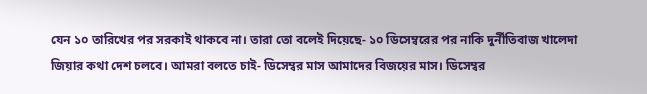যেন ১০ তারিখের পর সরকাই থাকবে না। তারা তো বলেই দিয়েছে- ১০ ডিসেম্বরের পর নাকি দুর্নীতিবাজ খালেদা জিয়ার কথা দেশ চলবে। আমরা বলতে চাই- ডিসেম্বর মাস আমাদের বিজয়ের মাস। ডিসেম্বর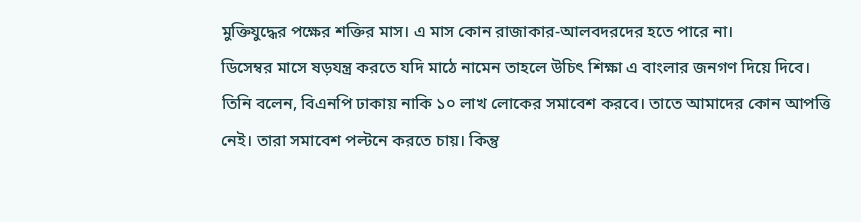মুক্তিযুদ্ধের পক্ষের শক্তির মাস। এ মাস কোন রাজাকার-আলবদরদের হতে পারে না।
ডিসেম্বর মাসে ষড়যন্ত্র করতে যদি মাঠে নামেন তাহলে উচিৎ শিক্ষা এ বাংলার জনগণ দিয়ে দিবে।
তিনি বলেন, বিএনপি ঢাকায় নাকি ১০ লাখ লোকের সমাবেশ করবে। তাতে আমাদের কোন আপত্তি নেই। তারা সমাবেশ পল্টনে করতে চায়। কিন্তু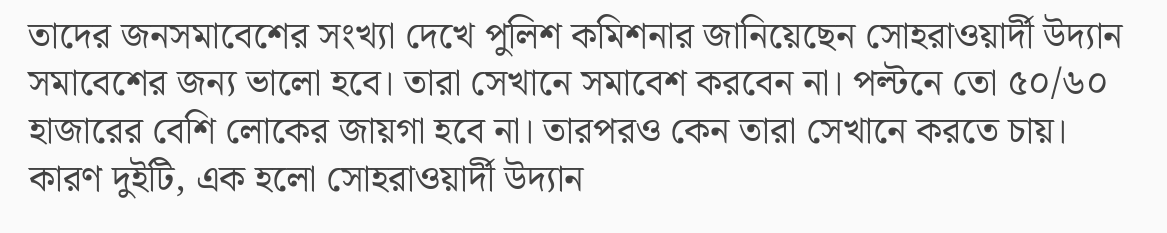তাদের জনসমাবেশের সংখ্যা দেখে পুলিশ কমিশনার জানিয়েছেন সোহরাওয়ার্দী উদ্যান সমাবেশের জন্য ভালো হবে। তারা সেখানে সমাবেশ করবেন না। পল্টনে তো ৫০/৬০ হাজারের বেশি লোকের জায়গা হবে না। তারপরও কেন তারা সেখানে করতে চায়। কারণ দুইটি, এক হলো সোহরাওয়ার্দী উদ্যান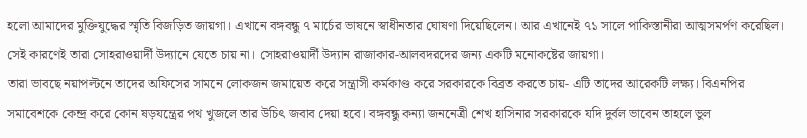হলো আমাদের মুক্তিযুদ্ধের স্মৃতি বিজড়িত জায়গা। এখানে বঙ্গবন্ধু ৭ মার্চের ভাষনে স্বাধীনতার ঘোষণা দিয়েছিলেন। আর এখানেই ৭১ সালে পাকিস্তানীরা আত্মসমর্পণ করেছিল। সেই কারণেই তারা সোহরাওয়ার্দী উদ্যানে যেতে চায় না। সোহরাওয়ার্দী উদ্যান রাজাকার-আলবদরদের জন্য একটি মনোকষ্টের জায়গা।
তারা ভাবছে নয়াপল্টনে তাদের অফিসের সামনে লোকজন জমায়েত করে সন্ত্রাসী কর্মকাণ্ড করে সরকারকে বিব্রত করতে চায়- এটি তাদের আরেকটি লক্ষ্য। বিএনপির সমাবেশকে কেন্দ্র করে কোন ষড়যন্ত্রের পথ খুজলে তার উচিৎ জবাব দেয়া হবে। বঙ্গবন্ধু কন্যা জননেত্রী শেখ হাসিনার সরকারকে যদি দুর্বল ভাবেন তাহলে ভুল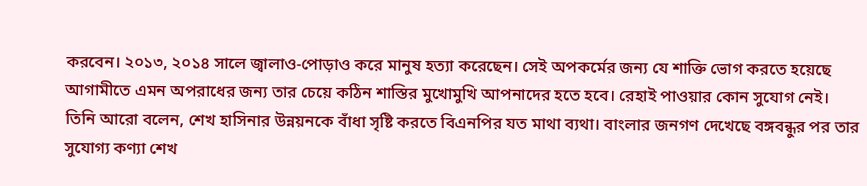করবেন। ২০১৩, ২০১৪ সালে জ্বালাও-পোড়াও করে মানুষ হত্যা করেছেন। সেই অপকর্মের জন্য যে শাক্তি ভোগ করতে হয়েছে আগামীতে এমন অপরাধের জন্য তার চেয়ে কঠিন শাস্তির মুখোমুখি আপনাদের হতে হবে। রেহাই পাওয়ার কোন সুযোগ নেই।
তিনি আরো বলেন, শেখ হাসিনার উন্নয়নকে বাঁধা সৃষ্টি করতে বিএনপির যত মাথা ব্যথা। বাংলার জনগণ দেখেছে বঙ্গবন্ধুর পর তার সুযোগ্য কণ্যা শেখ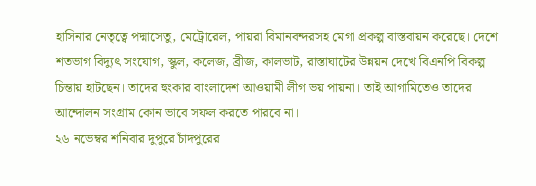হাসিনার নেতৃত্বে পদ্মাসেতু, মেট্রোরেল, পায়রা বিমানবন্দরসহ মেগা প্রকল্প বাস্তবায়ন করেছে। দেশে শতভাগ বিদ্যুৎ সংযোগ, স্কুল, কলেজ, ব্রীজ, কালভাট, রাস্তাঘাটের উন্নয়ন দেখে বিএনপি বিকল্প চিন্তায় হাটছেন। তাদের হুংকার বাংলাদেশ আওয়ামী লীগ ভয় পায়না। তাই আগামিতেও তাদের আন্দোলন সংগ্রাম কোন ভাবে সফল করতে পারবে না।
২৬ নভেম্বর শনিবার দুপুরে চাঁদপুরের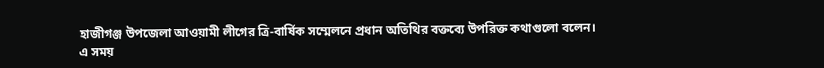হাজীগঞ্জ উপজেলা আওয়ামী লীগের ত্রি-বার্ষিক সম্মেলনে প্রধান অতিথির বক্তব্যে উপরিক্ত কথাগুলো বলেন।
এ সময়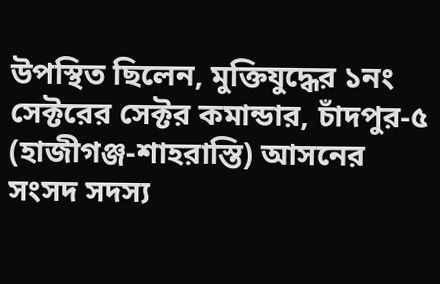উপস্থিত ছিলেন, মুক্তিযুদ্ধের ১নং সেক্টরের সেক্টর কমান্ডার, চাঁদপুর-৫ (হাজীগঞ্জ-শাহরাস্তি) আসনের সংসদ সদস্য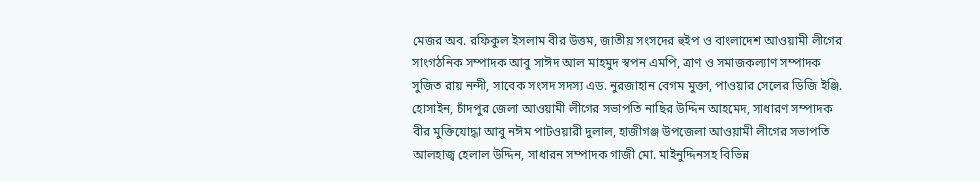মেজর অব. রফিকুল ইসলাম বীর উত্তম, জাতীয় সংসদের হুইপ ও বাংলাদেশ আওয়ামী লীগের সাংগঠনিক সম্পাদক আবু সাঈদ আল মাহমুদ স্বপন এমপি, ত্রাণ ও সমাজকল্যাণ সম্পাদক সুজিত রায় নন্দী, সাবেক সংসদ সদস্য এড. নুরজাহান বেগম মুক্তা, পাওয়ার সেলের ডিজি ইঞ্জি. হোসাইন, চাঁদপুর জেলা আওয়ামী লীগের সভাপতি নাছির উদ্দিন আহমেদ, সাধারণ সম্পাদক বীর মুক্তিযোদ্ধা আবু নঈম পাটওয়ারী দুলাল, হাজীগঞ্জ উপজেলা আওয়ামী লীগের সভাপতি আলহাজ্ব হেলাল উদ্দিন, সাধারন সম্পাদক গাজী মো. মাইনুদ্দিনসহ বিভিন্ন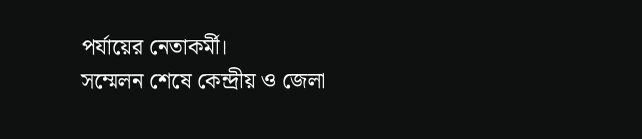পর্যায়ের নেতাকর্মী।
সম্মেলন শেষে কেন্দ্রীয় ও জেলা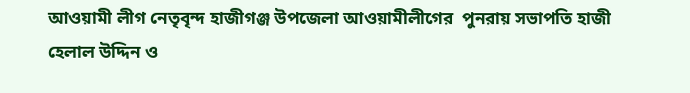আওয়ামী লীগ নেতৃবৃন্দ হাজীগঞ্জ উপজেলা আওয়ামীলীগের  পুনরায় সভাপতি হাজী হেলাল উদ্দিন ও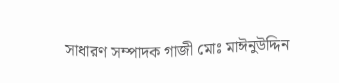সাধারণ সম্পাদক গাজী মোঃ মাঈনুউদ্দিন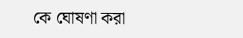কে ঘোষণা করা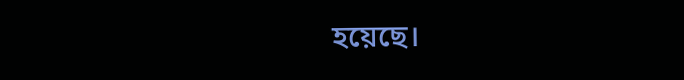হয়েছে।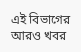এই বিভাগের আরও খবর